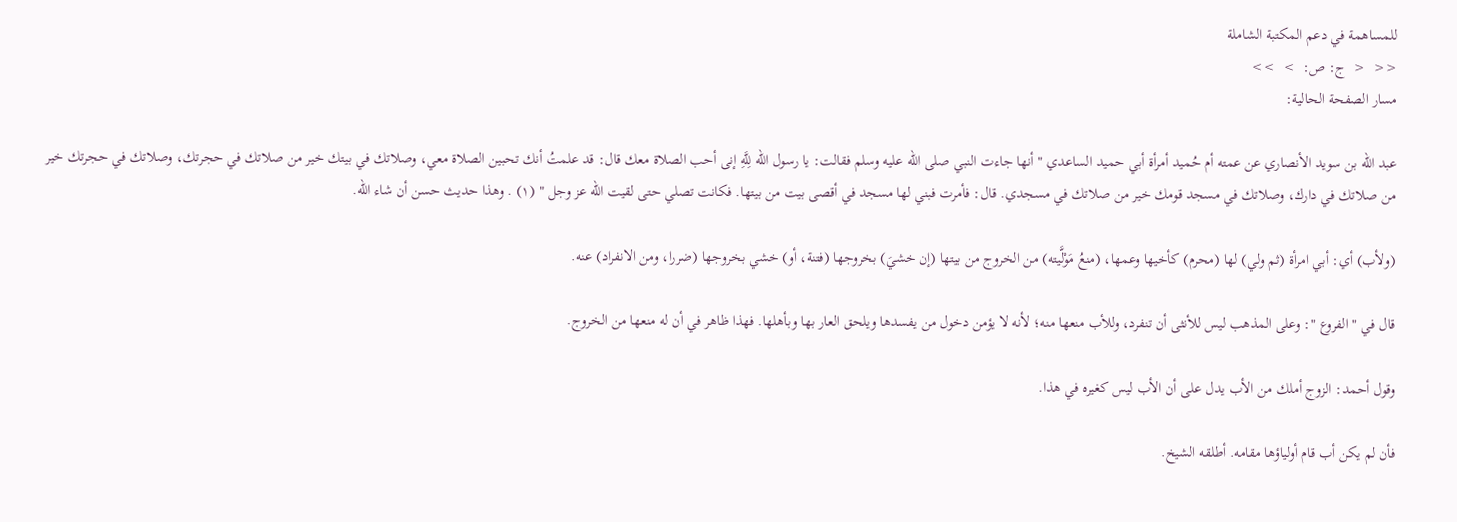للمساهمة في دعم المكتبة الشاملة
<<  <  ج: ص:  >  >>
مسار الصفحة الحالية:

عبد الله بن سويد الأنصاري عن عمته أم حُميد أمرأة أبي حميد الساعدي " أنها جاءت النبي صلى الله عليه وسلم فقالت: يا رسول الله لِلَّهِ إنى أحب الصلاة معك قال: قد علمتُ أنك تحبين الصلاة معي، وصلاتك في بيتك خير من صلاتك في حجرتك، وصلاتك في حجرتك خير من صلاتك في دارك، وصلاتك في مسجد قومك خير من صلاتك في مسجدي. قال: فأمرت فبني لها مسجد في أقصى بيت من بيتها. فكانت تصلي حتى لقيت الله عز وجل " (١) . وهذا حديث حسن أن شاء الله.

(ولأب) أي: أبي امرأة (ثم ولي) لها (محرم) كأخيها وعمها، (منعُ مَوْلَّيته) من الخروج من بيتها (إن خشيَ) بخروجها (فتنة، أو) خشي بخروجها (ضررا، ومن الانفراد) عنه.

قال في " الفروع ": وعلى المذهب ليس للأنثى أن تنفرد، وللأب منعها منه؛ لأنه لا يؤمن دخول من يفسدها ويلحق العار بها وبأهلها. فهذا ظاهر في أن له منعها من الخروج.

وقول أحمد: الزوج أملك من الأب يدل على أن الأب ليس كغيره في هذا.

فأن لم يكن أب قام أولياؤها مقامه. أطلقه الشيخ.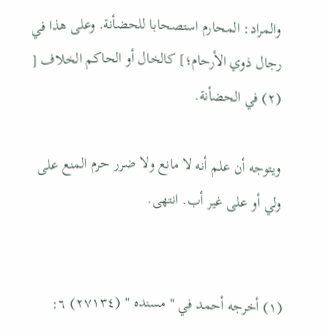والمراد: المحارم استصحابا للحضأنة. وعلى هذا في رجال ذوي الأرحام؛] كالخال أو الحاكم الخلاف [ (٢) في الحضأنة.

ويتوجه أن علم أنه لا مانع ولا ضرر حرم المنع على ولي أو على غير أب. انتهى.


(١) أخرجه أحمد في " مسنده " (٢٧١٣٤) ٦: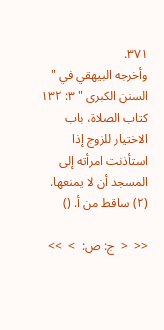٣٧١.
وأخرجه البيهقي في " السنن الكبرى " ٣: ١٣٢ كتاب الصلاة، باب الاختيار للزوج إذا استأذنت امرأته إلى المسجد أن لا يمنعها.
(٢) ساقط من أ. ()

<<  <  ج: ص:  >  >>